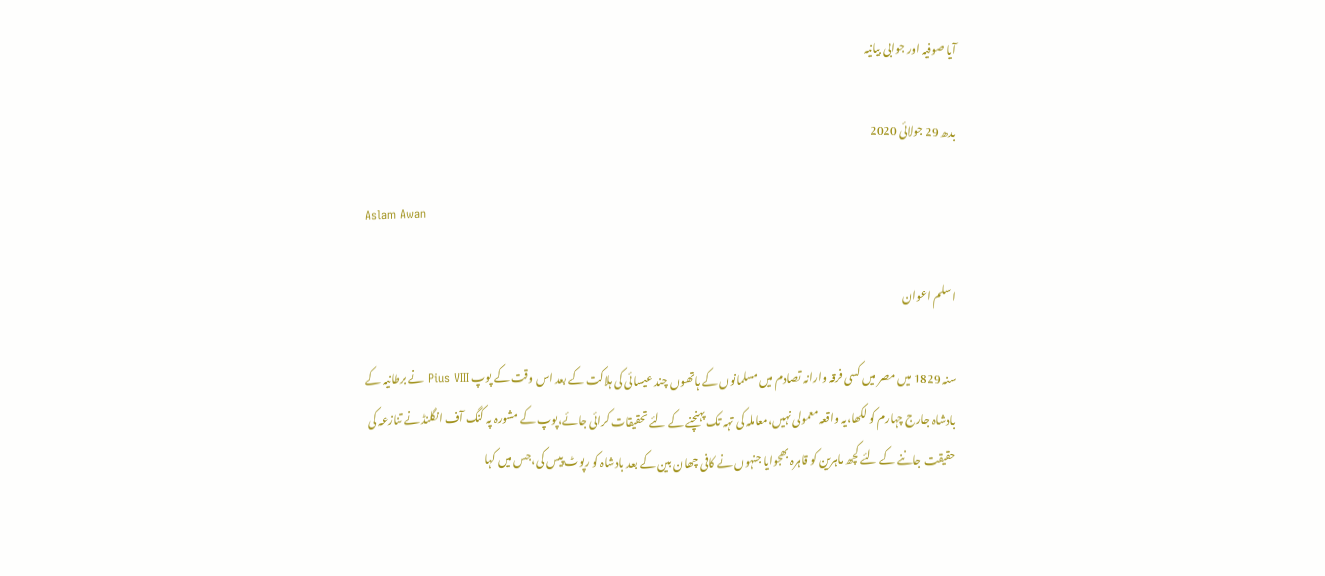آیا صوفیہ اور جوابی بیانیہ

بدھ 29 جولائی 2020

Aslam Awan

اسلم اعوان

سنہ 1829 میں مصر میں کسی فرقہ وارانہ تصادم میں مسلمانوں کے ہاتھوں چند عیسائی کی ہلاکت کے بعد اس وقت کے پوپ Pius VIII نے برطانیہ کے بادشاہ جارج چہارم کو لکھا،یہ واقعہ معمولی نہیں،معاملہ کی تہہ تک پہنچنے کے لئے تحقیقات کرائی جائے،پوپ کے مشورہ پہ کنگ آف انگلنڈ نے تنازعہ کی حقیقت جاننے کے لئے کچھ ماہرین کو قاہرہ بھجوایا جنہوں نے کافی چھان بین کے بعد بادشاہ کو رپوٹ پیس کی،جس میں کہا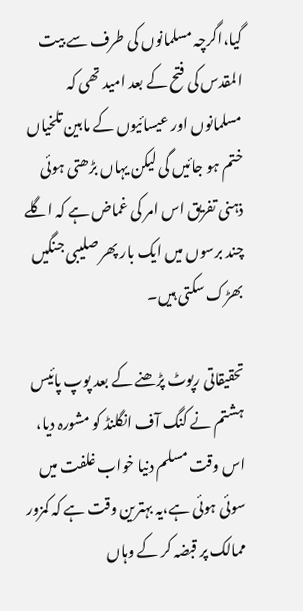گیا،اگرچہ مسلمانوں کی طرف سے بیت المقدس کی فتح کے بعد امید تھی کہ مسلمانوں اور عیسائیوں کے مابین تلخیاں ختم ہو جائیں گی لیکن یہاں بڑھتی ہوئی ذہنی تفریق اس امر کی غماض ہے کہ اگلے چند برسوں میں ایک بار پھر صلیبی جنگیں بھڑک سکتی ہیں۔

تحقیقاتی رپوٹ پڑھنے کے بعد پوپ پائیس ہشتم نے کنگ آف انگلنڈ کو مشورہ دیا، اس وقت مسلم دنیا خواب غلفت میں سوئی ہوئی ہے،یہ بہترین وقت ہے کہ کمزور ممالک پر قبضہ کر کے وہاں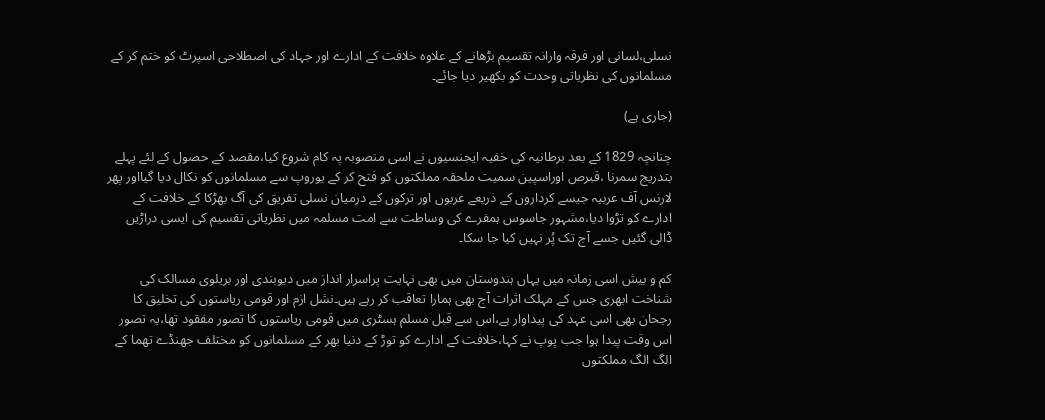نسلی،لسانی اور فرقہ وارانہ تقسیم بڑھانے کے علاوہ خلافت کے ادارے اور جہاد کی اصطلاحی اسپرٹ کو ختم کر کے مسلمانوں کی نظریاتی وحدت کو بکھیر دیا جائے۔

(جاری ہے)

چنانچہ 1829 کے بعد برطانیہ کی خفیہ ایجنسیوں نے اسی منصوبہ پہ کام شروع کیا،مقصد کے حصول کے لئے پہلے بتدریج سمرنا ،قبرص اوراسپین سمیت ملحقہ مملکتوں کو فتح کر کے یوروپ سے مسلمانوں کو نکال دیا گیااور پھر لارنس آف عربیہ جیسے کرداروں کے ذریعے عربوں اور ترکوں کے درمیان نسلی تفریق کی آگ بھڑکا کے خلافت کے ادارے کو تڑوا دیا،مشہور جاسوس ہمفرے کی وساطت سے امت مسلمہ میں نظریاتی تقسیم کی ایسی دراڑیں ڈالی گئیں جسے آج تک پُر نہیں کیا جا سکا۔

کم و بیش اسی زمانہ میں یہاں ہندوستان میں بھی نہایت پراسرار انداز میں دیوبندی اور بریلوی مسالک کی شناخت ابھری جس کے مہلک اثرات آج بھی ہمارا تعاقب کر رہے ہیں۔نشل ازم اور قومی ریاستوں کی تخلیق کا رجحان بھی اسی عہد کی پیداوار ہے،اس سے قبل مسلم ہسٹری میں قومی ریاستوں کا تصور مفقود تھا،یہ تصور اس وقت پیدا ہوا جب پوپ نے کہا،خلافت کے ادارے کو توڑ کے دنیا بھر کے مسلمانوں کو مختلف جھنڈے تھما کے الگ الگ مملکتوں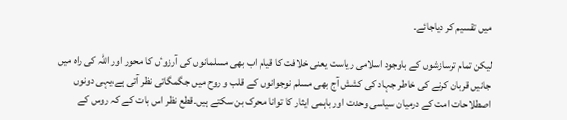میں تقسیم کر دیاجائے۔

لیکن تمام ترسازشوں کے باوجود اسلامی ریاست یعنی خلافت کا قیام اب بھی مسلمانوں کی آرزوٴں کا محور اور اللہ کی راہ میں جانیں قربان کرنے کی خاطر جہاد کی کشش آج بھی مسلم نوجوانوں کے قلب و روح میں جگمگاتی نظر آتی ہے،یہی دونوں اصطلاحات امت کے درمیان سیاسی وحدت اور باہمی ایثار کا توانا محرک بن سکتے ہیں۔قطع نظر اس بات کے کہ روس کے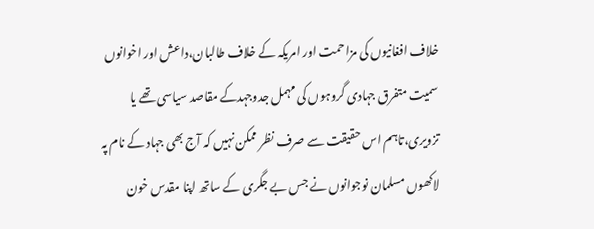خلاف افغانیوں کی مزاحمت اور امریکہ کے خلاف طالبان،داعش اور اخوانوں سمیت متفرق جہادی گروہوں کی مہمل جدوجہدکے مقاصد سیاسی تھے یا تزویری،تاہم اس حقیقت سے صرف نظر ممکن نہیں کہ آج بھی جہاد کے نام پہ لاکھوں مسلمان نوجوانوں نے جس بے جگری کے ساتھ اپنا مقدس خون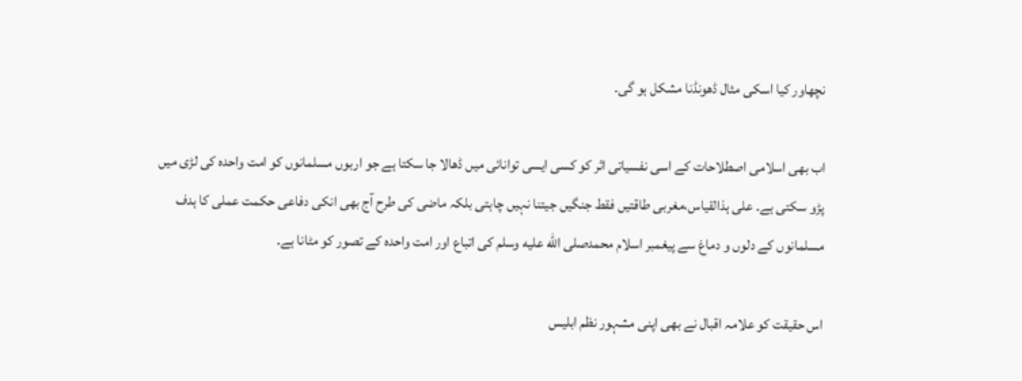نچھاور کیا اسکی مثال ڈھونڈنا مشکل ہو گی۔

اب بھی اسلامی اصطلاحات کے اسی نفسیاتی اثر کو کسی ایسی توانائی میں ڈھالا جا سکتا ہے جو اربوں مسلمانوں کو امت واحدہ کی لڑی میں پڑو سکتی ہے۔ علی ہذالقیاس،مغربی طاقتیں فقط جنگیں جیتنا نہیں چاہتی بلکہ ماضی کی طرح آج بھی انکی دفاعی حکمت عملی کا ہدف مسلمانوں کے دلوں و دماغ سے پیغمبر اسلام محمدصلى الله عليه وسلم کی اتباع اور امت واحدہ کے تصور کو مٹانا ہے۔

اس حقیقت کو علامہ اقبال نے بھی اپنی مشہور نظم ابلیس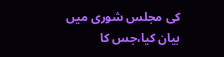کی مجلس شوری میں بیان کیا،جس کا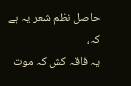حاصل نظم شعر یہ ہے کہ،
یہ فاقہ کش کہ موت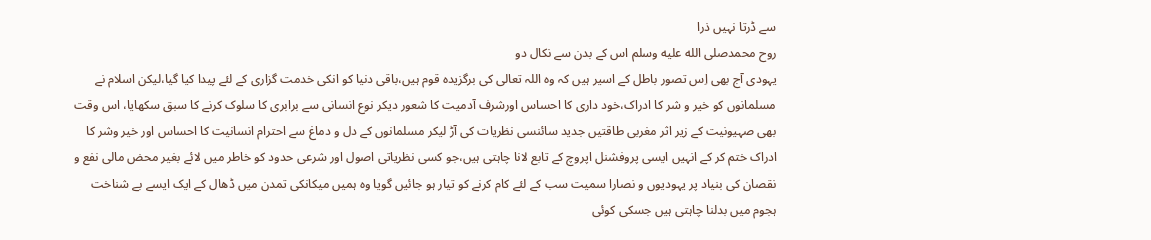سے ڈرتا نہیں ذرا
روح محمدصلى الله عليه وسلم اس کے بدن سے نکال دو
یہودی آج بھی اِس تصور باطل کے اسیر ہیں کہ وہ اللہ تعالی کی برگزیدہ قوم ہیں،باقی دنیا کو انکی خدمت گزاری کے لئے پیدا کیا گیا،لیکن اسلام نے مسلمانوں کو خیر و شر کا ادراک،خود داری کا احساس اورشرف آدمیت کا شعور دیکر نوع انسانی سے برابری کا سلوک کرنے کا سبق سکھایا، اس وقت بھی صہیونیت کے زیر اثر مغربی طاقتیں جدید سائنسی نظریات کی آڑ لیکر مسلمانوں کے دل و دماغ سے احترام انسانیت کا احساس اور خیر وشر کا ادراک ختم کر کے انہیں ایسی پروفشنل اپروچ کے تابع لانا چاہتی ہیں،جو کسی نظریاتی اصول اور شرعی حدود کو خاطر میں لائے بغیر محض مالی نفع و نقصان کی بنیاد پر یہودیوں و نصارا سمیت سب کے لئے کام کرنے کو تیار ہو جائیں گویا وہ ہمیں میکانکی تمدن میں ڈھال کے ایک ایسے بے شناخت ہجوم میں بدلنا چاہتی ہیں جسکی کوئی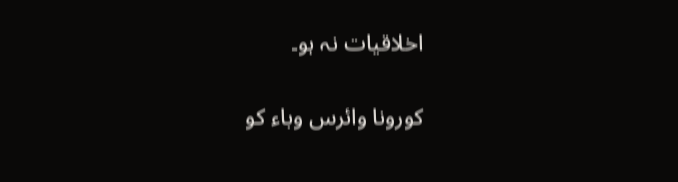اخلاقیات نہ ہو۔

کورونا وائرس وباء کو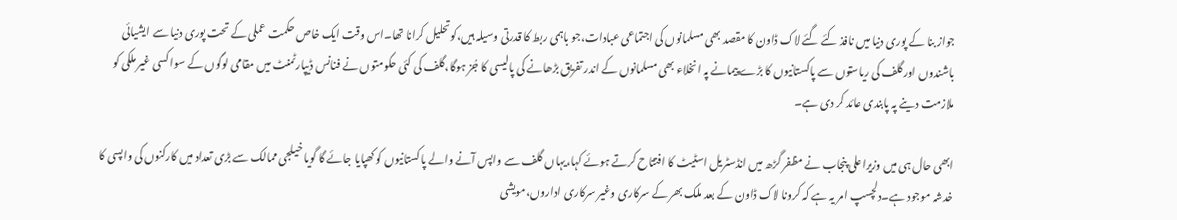جواز بنا کے پوری دنیا میں نافذ کئے گئے لاک ڈاون کا مقصد بھی مسلمانوں کی اجتماعی عبادات،جو باہمی ربط کا قدرتی وسیلہ ہیں،کوتحلیل کرانا تھا۔اس وقت ایک خاص حکمت عملی کے تحت پوری دنیا سے ایشیائی باشندوں اورگلف کی ریاستوں سے پاکستانیوں کا بڑے پیمانے پہ انخلاء بھی مسلمانوں کے اندر تفریق بڑھانے کی پالیسی کا جُز ہوگا،گلف کی کئی حکومتوں نے فنانس ڈیپارٹمنٹ میں مقامی لوگوں کے سوا کسی غیر ملکی کو ملازمت دینے پہ پابندی عائد کر دی ہے۔

ابھی حال ہی میں وزیراعلی پنجاب نے مظفر گڑھ میں انڈسٹریل اسٹیٹ کا افتتاح کرتے ہوئے کہا،یہاں گلف سے واپس آنے والے پاکستانیوں کو کھپایا جائے گا گویا خیلجی ممالک سے بڑی تعداد میں کارکنوں کی واپسی کا خدشہ موجود ہے۔دلچسپ امر یہ ہے کہ کرونا لاک ڈاون کے بعد ملک بھر کے سرکاری وغیر سرکاری اداروں،مویشی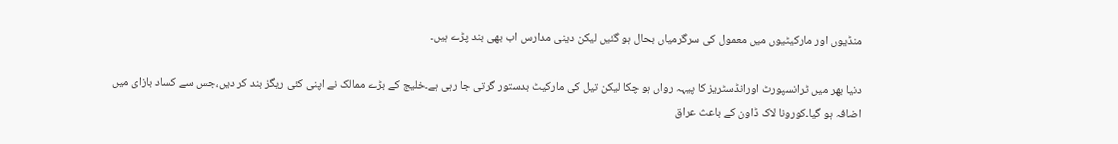منڈیوں اور مارکیٹیوں میں معمول کی سرگرمیاں بحال ہو گئیں لیکن دینی مدارس اب بھی بند پڑے ہیں۔

دنیا بھر میں ٹرانسپورٹ اورانڈسٹریز کا پیہہ رواں ہو چکا لیکن تیل کی مارکیٹ بدستور گرتی جا رہی ہے۔خلیج کے بڑے ممالک نے اپنی کئی ریگز بند کر دیں،جس سے کساد بازای میں اضافہ ہو گیا۔کورونا لاک ڈاون کے باعث عراق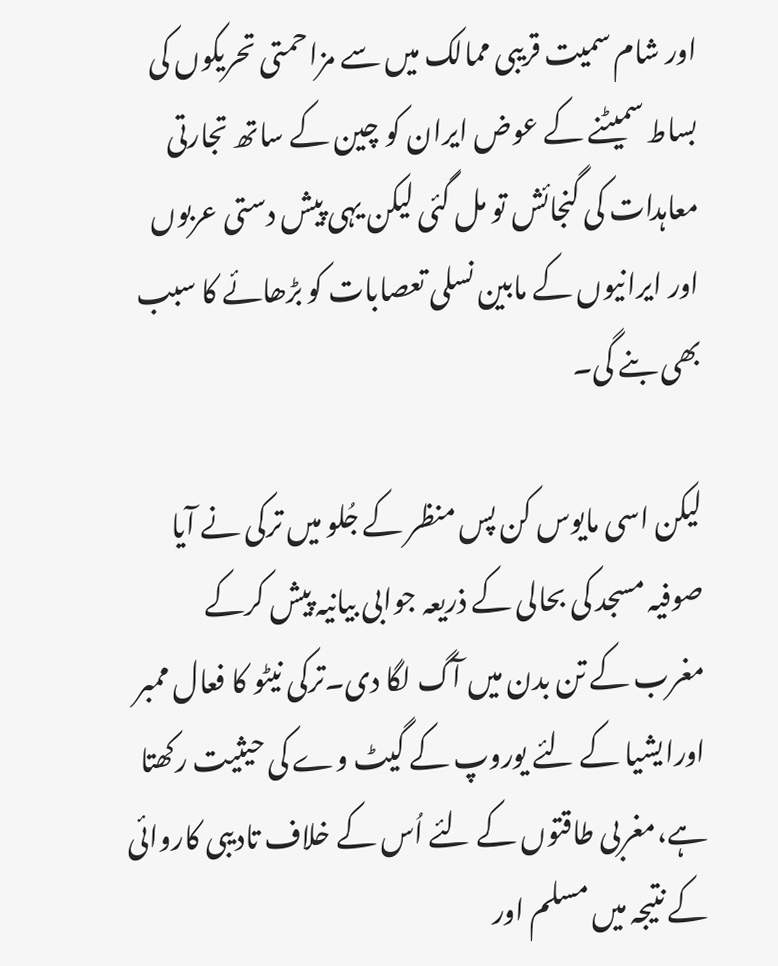اور شام سمیت قریبی ممالک میں سے مزاحمتی تحریکوں کی بساط سمیٹنے کے عوض ایران کو چین کے ساتھ تجارتی معاہدات کی گنجائش تو مل گئی لیکن یہی پیش دستی عربوں اور ایرانیوں کے مابین نسلی تعصابات کو بڑھائے کا سبب بھی بنے گی۔

لیکن اسی مایوس کن پس منظر کے جُلو میں ترکی نے آیا صوفیہ مسجد کی بحالی کے ذریعہ جوابی بیانیہ پیش کرکے مغرب کے تن بدن میں آگ لگا دی۔ترکی نیٹو کا فعال ممبر اورایشیا کے لئے یوروپ کے گیٹ وے کی حیثیت رکھتا ہے،مغربی طاقتوں کے لئے اُس کے خلاف تادیبی کاروائی کے نتیجہ میں مسلم اور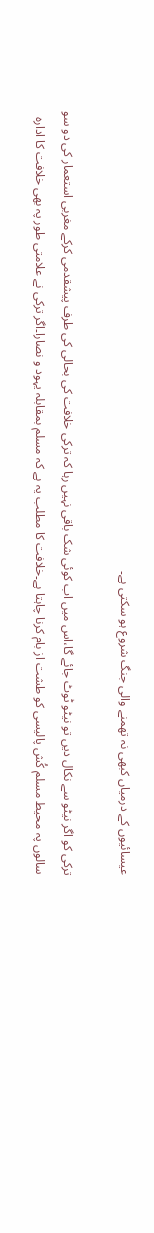عیسائیوں کے درمیاں کبھی نہ تھمنے والی جنگ شروع ہو سکتی ہے۔

ترکی کو اگر نیٹو سے نکال دیں تو نیٹو ٹوٹ جائے گا،اس میں اب کوئی شک باقی نہیں رہا کہ ترکی خلافت کی بحالی کی طرف پیشقدمی کرکے مغربی استعمار کی دو سو سالوں پہ محیط مسلم کُش پالیسی کو طشت از بام کرنا چاہتا ہے۔خلافت کا مطلب یہ ہے کہ مسلم بمقابلہ یہود و نصارا۔اگر ترکی نے علامتی طور پہ بھی خلافت کا ادارہ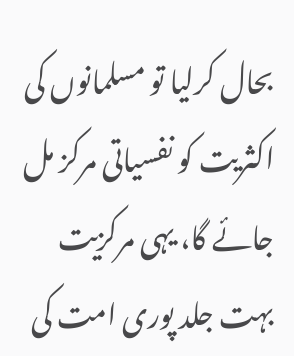بحال کرلیا تو مسلمانوں کی اکثریت کو نفسیاتی مرکز مل جائے گا، یہی مرکزیت بہت جلد پوری امت کی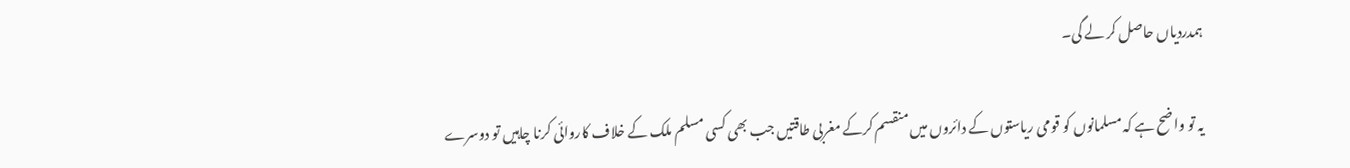ہمدردیاں حاصل کر لے گی۔

یہ تو واضح ہے کہ مسلمانوں کو قومی ریاستوں کے دائروں میں منقسم کرکے مغربی طاقتیں جب بھی کسی مسلم ملک کے خلاف کاروائی کرنا چاہیں تو دوسرے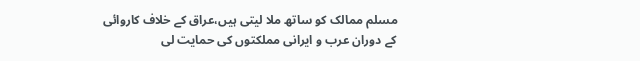مسلم ممالک کو ساتھ ملا لیتی ہیں،عراق کے خلاف کاروائی کے دوران عرب و ایرانی مملکتوں کی حمایت لی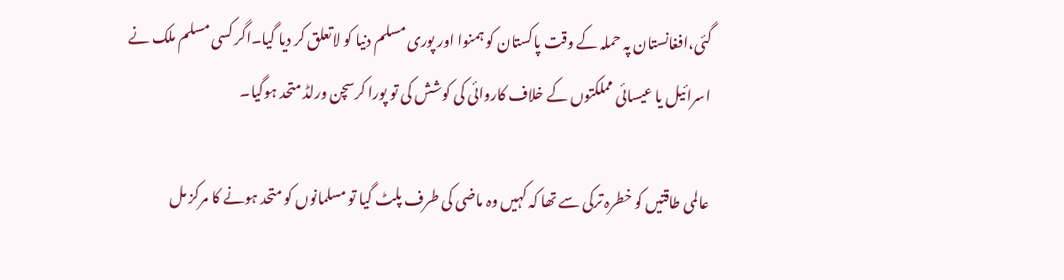گئی،افغانستان پہ حملہ کے وقت پاکستان کو ہمنوا اور پوری مسلم دنیا کو لاتعلق کر دیا گیا۔اگر کسی مسلم ملک نے اسرائیل یا عیسائی مملکتوں کے خلاف کاروائی کی کوشش کی تو پورا کرسچن ورلڈ متحد ہوگیا۔

عالمی طاقتیں کو خطرہ ترکی سے تھا کہ کہیں وہ ماضی کی طرف پلٹ گیا تو مسلمانوں کو متحد ہونے کا مرکز مل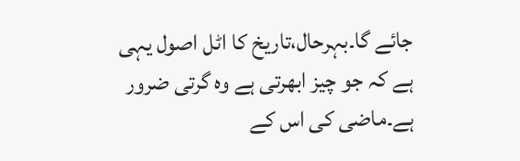جائے گا۔بہرحال،تاریخ کا اٹل اصول یہی ہے کہ جو چیز ابھرتی ہے وہ گرتی ضرور ہے۔ماضی کی اس کے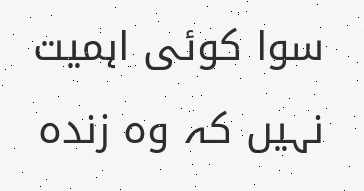سوا کوئی اہمیت نہیں کہ وہ زندہ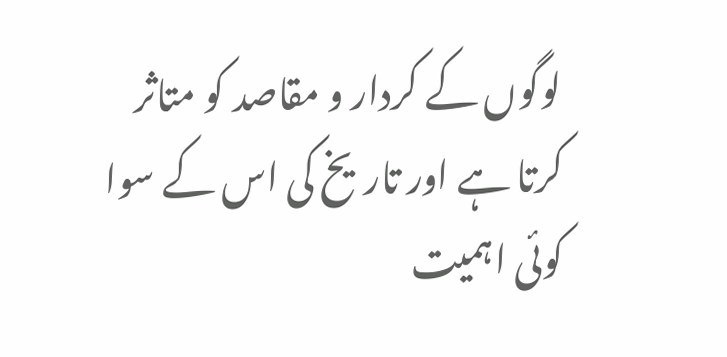لوگوں کے کردار و مقاصد کو متاثر کرتا ہے اور تاریخ کی اس کے سوا کوئی اہمیت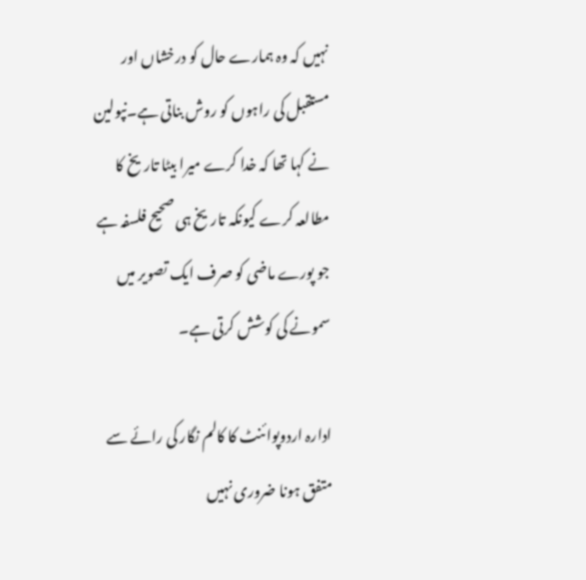نہیں کہ وہ ہمارے حال کو درخشاں اور مستقبل کی راہوں کو روش بناتی ہے۔نپولین نے کہا تھا کہ خدا کرے میرا بیٹا تاریخ کا مطالعہ کرے کیونکہ تاریخ ہی صحیح فلسفہ ہے جو پورے ماضی کو صرف ایک تصویر میں سمونے کی کوشش کرتی ہے۔

ادارہ اردوپوائنٹ کا کالم نگار کی رائے سے متفق ہونا ضروری نہیں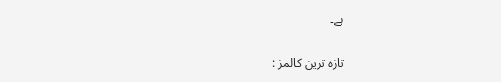ہے۔

تازہ ترین کالمز :